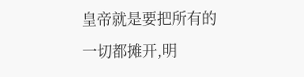皇帝就是要把所有的一切都摊开,明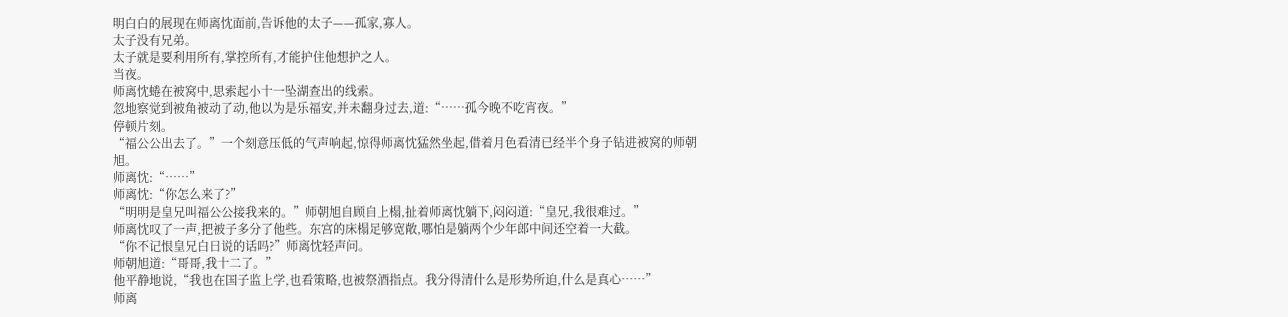明白白的展现在师离忱面前,告诉他的太子——孤家,寡人。
太子没有兄弟。
太子就是要利用所有,掌控所有,才能护住他想护之人。
当夜。
师离忱蜷在被窝中,思索起小十一坠湖查出的线索。
忽地察觉到被角被动了动,他以为是乐福安,并未翻身过去,道:“……孤今晚不吃宵夜。”
停顿片刻。
“福公公出去了。”一个刻意压低的气声响起,惊得师离忱猛然坐起,借着月色看清已经半个身子钻进被窝的师朝旭。
师离忱:“……”
师离忱:“你怎么来了?”
“明明是皇兄叫福公公接我来的。”师朝旭自顾自上榻,扯着师离忱躺下,闷闷道:“皇兄,我很难过。”
师离忱叹了一声,把被子多分了他些。东宫的床榻足够宽敞,哪怕是躺两个少年郎中间还空着一大截。
“你不记恨皇兄白日说的话吗?”师离忱轻声问。
师朝旭道:“哥哥,我十二了。”
他平静地说,“我也在国子监上学,也看策略,也被祭酒指点。我分得清什么是形势所迫,什么是真心……”
师离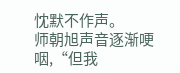忱默不作声。
师朝旭声音逐渐哽咽,“但我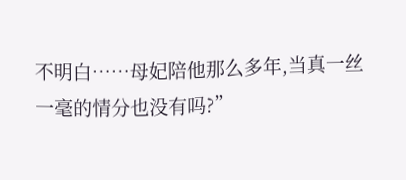不明白……母妃陪他那么多年,当真一丝一毫的情分也没有吗?”